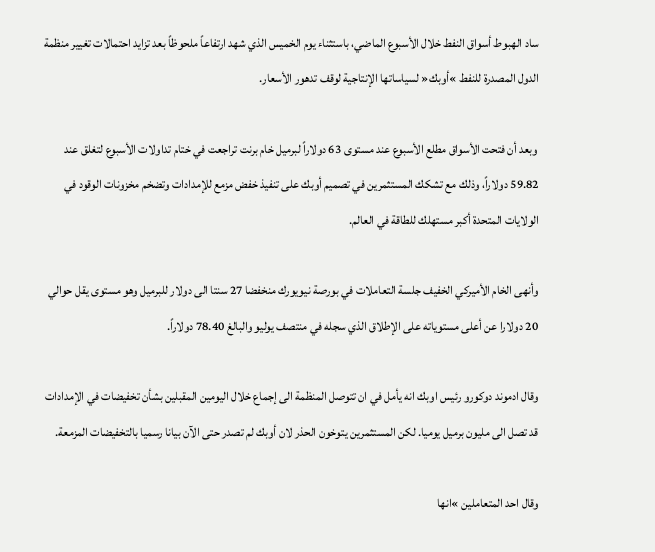ساد الهبوط أسواق النفط خلال الأسبوع الماضي، باستثناء يوم الخميس الذي شهد ارتفاعاً ملحوظاً بعد تزايد احتمالات تغيير منظمة الدول المصدرة للنفط »أوبك« لسياساتها الإنتاجية لوقف تدهور الأسعار.

وبعد أن فتحت الأسواق مطلع الأسبوع عند مستوى 63 دولاراً لبرميل خام برنت تراجعت في ختام تداولات الأسبوع لتغلق عند 59.82 دولاراً، وذلك مع تشكك المستثمرين في تصميم أوبك على تنفيذ خفض مزمع للإمدادات وتضخم مخزونات الوقود في الولايات المتحدة أكبر مستهلك للطاقة في العالم.

وأنهى الخام الأميركي الخفيف جلسة التعاملات في بورصة نيويورك منخفضا 27 سنتا الى دولار للبرميل وهو مستوى يقل حوالي 20 دولارا عن أعلى مستوياته على الإطلاق الذي سجله في منتصف يوليو والبالغ 78.40 دولاراً.

وقال ادموند دوكورو رئيس اوبك انه يأمل في ان تتوصل المنظمة الى إجماع خلال اليومين المقبلين بشأن تخفيضات في الإمدادات قد تصل الى مليون برميل يوميا. لكن المستثمرين يتوخون الحذر لان أوبك لم تصدر حتى الآن بيانا رسميا بالتخفيضات المزمعة.

وقال احد المتعاملين »انها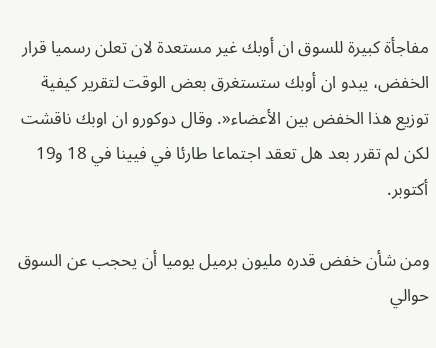مفاجأة كبيرة للسوق ان أوبك غير مستعدة لان تعلن رسميا قرار الخفض، يبدو ان أوبك ستستغرق بعض الوقت لتقرير كيفية توزيع هذا الخفض بين الأعضاء«. وقال دوكورو ان اوبك ناقشت لكن لم تقرر بعد هل تعقد اجتماعا طارئا في فيينا في 18 و19 أكتوبر.

ومن شأن خفض قدره مليون برميل يوميا أن يحجب عن السوق حوالي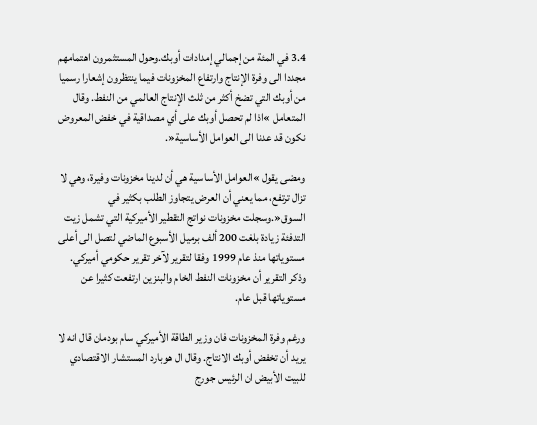3.4 في المئة من إجمالي إمدادات أوبك.وحول المستثمرون اهتمامهم مجددا الى وفرة الإنتاج وارتفاع المخزونات فيما ينتظرون إشعارا رسميا من أوبك التي تضخ أكثر من ثلث الإنتاج العالمي من النفط. وقال المتعامل »اذا لم تحصل أوبك على أي مصداقية في خفض المعروض نكون قد عدنا الى العوامل الأساسية«.

ومضى يقول »العوامل الأساسية هي أن لدينا مخزونات وفيرة، وهي لا تزال ترتفع، مما يعني أن العرض يتجاوز الطلب بكثير في السوق«.وسجلت مخزونات نواتج التقطير الأميركية التي تشمل زيت التدفئة زيادة بلغت 200 ألف برميل الأسبوع الماضي لتصل الى أعلى مستوياتها منذ عام 1999 وفقا لتقرير لآخر تقرير حكومي أميركي. وذكر التقرير أن مخزونات النفط الخام والبنزين ارتفعت كثيرا عن مستوياتها قبل عام.

ورغم وفرة المخزونات فان وزير الطاقة الأميركي سام بودمان قال انه لا يريد أن تخفض أوبك الانتاج. وقال ال هوبارد المستشار الاقتصادي للبيت الأبيض ان الرئيس جورج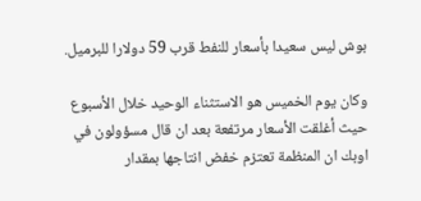بوش ليس سعيدا بأسعار للنفط قرب 59 دولارا للبرميل.

وكان يوم الخميس هو الاستثناء الوحيد خلال الأسبوع حيث أغلقت الأسعار مرتفعة بعد ان قال مسؤولون في اوبك ان المنظمة تعتزم خفض انتاجها بمقدار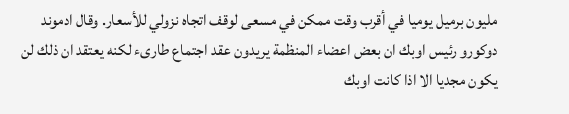مليون برميل يوميا في أقرب وقت ممكن في مسعى لوقف اتجاه نزولي للأسعار. وقال ادموند دوكورو رئيس اوبك ان بعض اعضاء المنظمة يريدون عقد اجتماع طارىء لكنه يعتقد ان ذلك لن يكون مجديا الا اذا كانت اوبك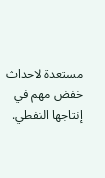مستعدة لاحداث خفض مهم في إنتاجها النفطي.